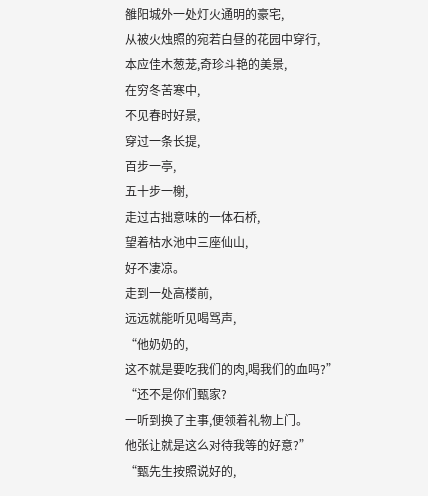雒阳城外一处灯火通明的豪宅,
从被火烛照的宛若白昼的花园中穿行,
本应佳木葱茏,奇珍斗艳的美景,
在穷冬苦寒中,
不见春时好景,
穿过一条长提,
百步一亭,
五十步一榭,
走过古拙意味的一体石桥,
望着枯水池中三座仙山,
好不凄凉。
走到一处高楼前,
远远就能听见喝骂声,
“他奶奶的,
这不就是要吃我们的肉,喝我们的血吗?”
“还不是你们甄家?
一听到换了主事,便领着礼物上门。
他张让就是这么对待我等的好意?”
“甄先生按照说好的,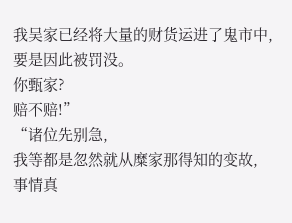我吴家已经将大量的财货运进了鬼市中,
要是因此被罚没。
你甄家?
赔不赔!”
“诸位先别急,
我等都是忽然就从糜家那得知的变故,
事情真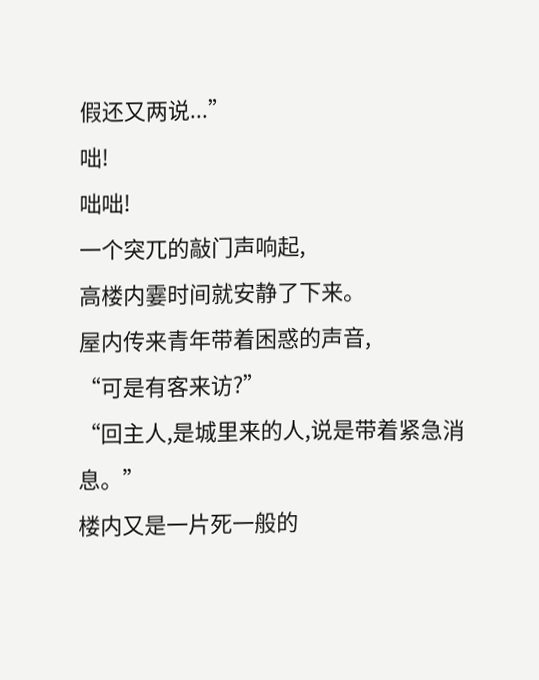假还又两说...”
咄!
咄咄!
一个突兀的敲门声响起,
高楼内霎时间就安静了下来。
屋内传来青年带着困惑的声音,
“可是有客来访?”
“回主人,是城里来的人,说是带着紧急消息。”
楼内又是一片死一般的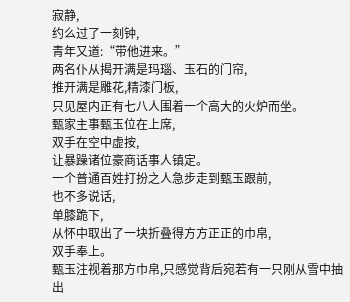寂静,
约么过了一刻钟,
青年又道:“带他进来。”
两名仆从揭开满是玛瑙、玉石的门帘,
推开满是雕花,精漆门板,
只见屋内正有七八人围着一个高大的火炉而坐。
甄家主事甄玉位在上席,
双手在空中虚按,
让暴躁诸位豪商话事人镇定。
一个普通百姓打扮之人急步走到甄玉跟前,
也不多说话,
单膝跪下,
从怀中取出了一块折叠得方方正正的巾帛,
双手奉上。
甄玉注视着那方巾帛,只感觉背后宛若有一只刚从雪中抽出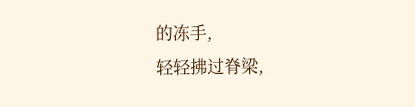的冻手,
轻轻拂过脊梁,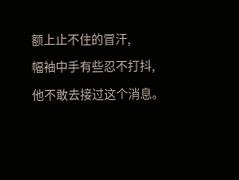额上止不住的冒汗,
幅袖中手有些忍不打抖,
他不敢去接过这个消息。